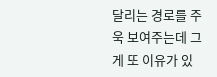달리는 경로를 주욱 보여주는데 그게 또 이유가 있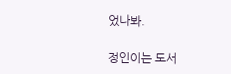었나봐.

정인이는 도서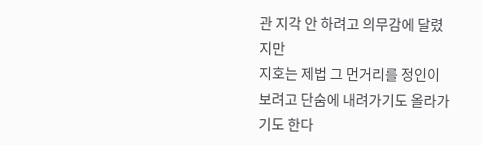관 지각 안 하려고 의무감에 달렸지만
지호는 제법 그 먼거리를 정인이 보려고 단숨에 내려가기도 올라가기도 한다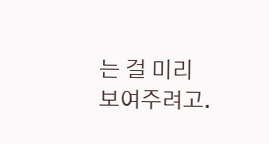는 걸 미리 보여주려고.